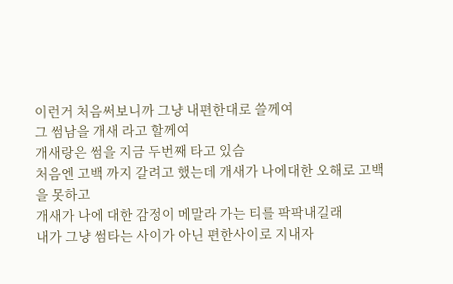이런거 처음써보니까 그냥 내편한대로 쓸께여
그 썸남을 개새 라고 할께여
개새랑은 썸을 지금 두번째 타고 있슴
처음엔 고백 까지 갈려고 했는데 개새가 나에대한 오해로 고백을 못하고
개새가 나에 대한 감정이 메말라 가는 티를 팍팍내길래
내가 그냥 썸타는 사이가 아닌 편한사이로 지내자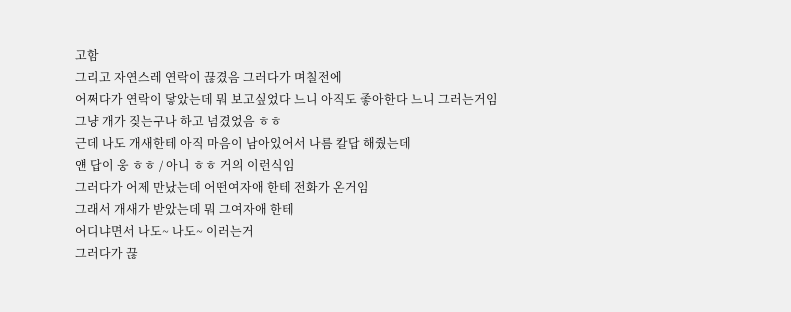고함
그리고 자연스레 연락이 끊겼음 그러다가 며칠전에
어쩌다가 연락이 닿았는데 뭐 보고싶었다 느니 아직도 좋아한다 느니 그러는거임
그냥 개가 짖는구나 하고 넘겼었음 ㅎㅎ
근데 나도 개새한테 아직 마음이 남아있어서 나름 칼답 해줬는데
얜 답이 웅 ㅎㅎ / 아니 ㅎㅎ 거의 이런식임
그러다가 어제 만났는데 어떤여자애 한테 전화가 온거임
그래서 개새가 받았는데 뭐 그여자애 한테
어디냐면서 나도~ 나도~ 이러는거
그러다가 끊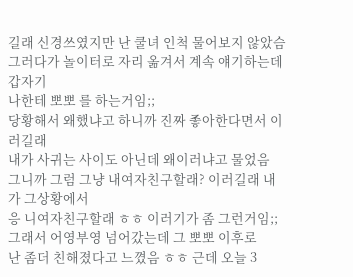길래 신경쓰였지만 난 쿨녀 인척 물어보지 않았슴
그러다가 놀이터로 자리 옮겨서 계속 얘기하는데 갑자기
나한테 뽀뽀 를 하는거임;;
당황해서 왜했냐고 하니까 진짜 좋아한다면서 이러길래
내가 사귀는 사이도 아닌데 왜이러냐고 물었음
그니까 그럼 그냥 내여자친구할래? 이러길래 내가 그상황에서
응 니여자친구할래 ㅎㅎ 이러기가 좀 그런거임;;
그래서 어영부영 넘어갔는데 그 뽀뽀 이후로
난 좀더 친해졌다고 느꼈음 ㅎㅎ 근데 오늘 3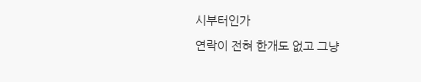시부터인가
연락이 전혀 한개도 없고 그냥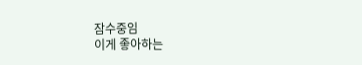잠수중임
이게 좋아하는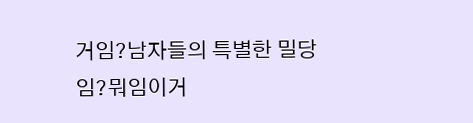거임?남자들의 특별한 밀당임?뭐임이거